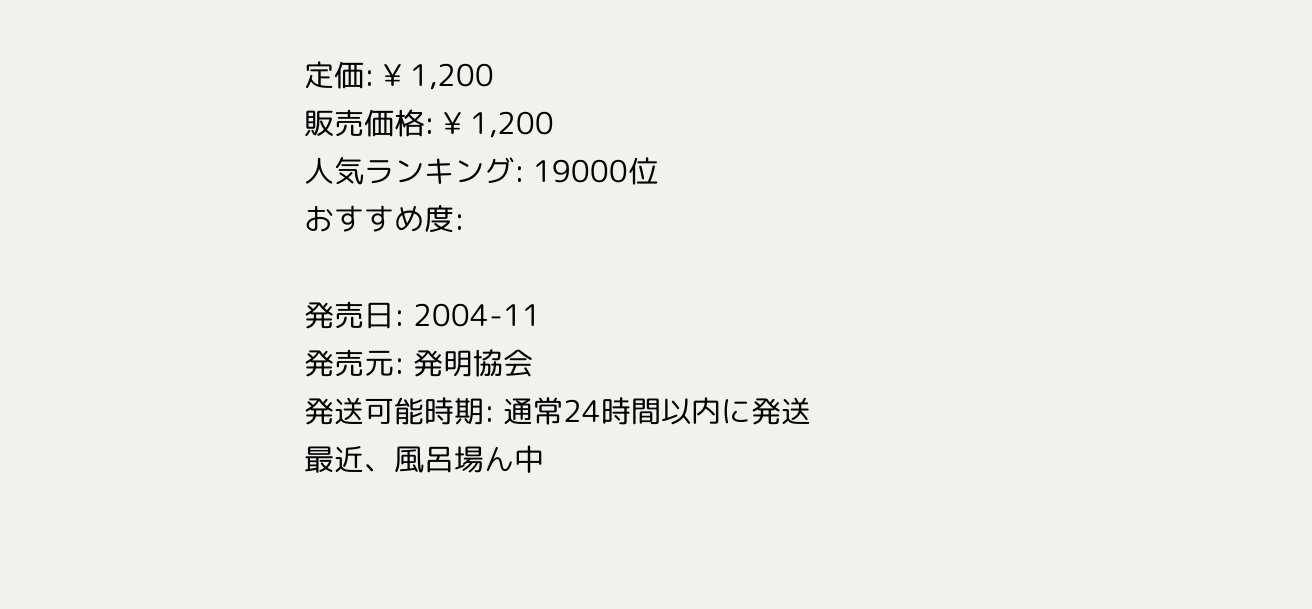定価: ¥ 1,200
販売価格: ¥ 1,200
人気ランキング: 19000位
おすすめ度:

発売日: 2004-11
発売元: 発明協会
発送可能時期: 通常24時間以内に発送
最近、風呂場ん中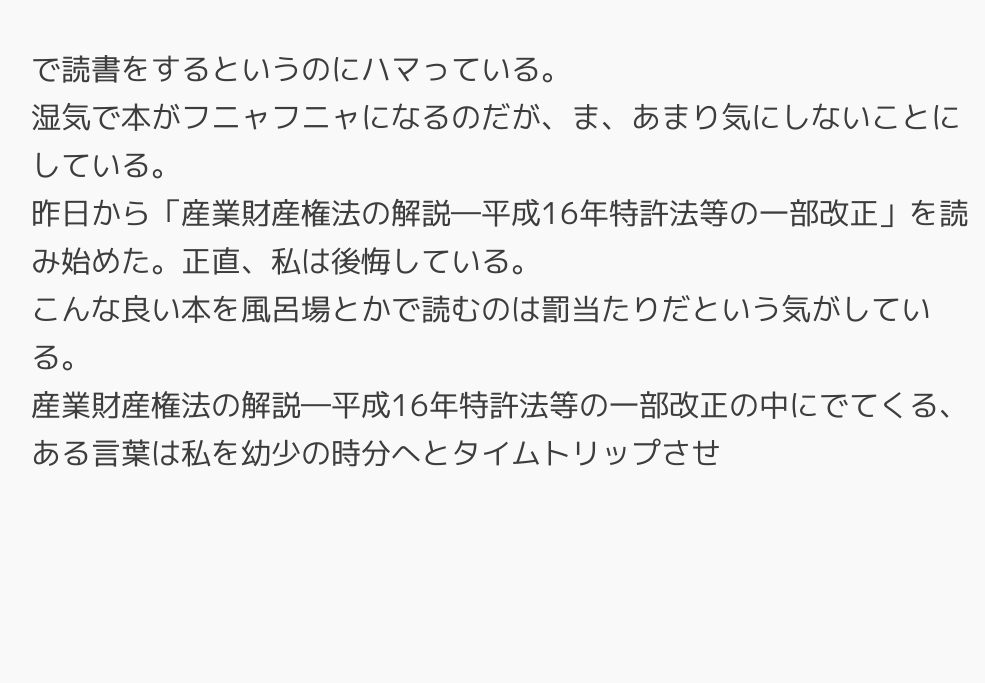で読書をするというのにハマっている。
湿気で本がフニャフニャになるのだが、ま、あまり気にしないことにしている。
昨日から「産業財産権法の解説―平成16年特許法等の一部改正」を読み始めた。正直、私は後悔している。
こんな良い本を風呂場とかで読むのは罰当たりだという気がしている。
産業財産権法の解説―平成16年特許法等の一部改正の中にでてくる、ある言葉は私を幼少の時分へとタイムトリップさせ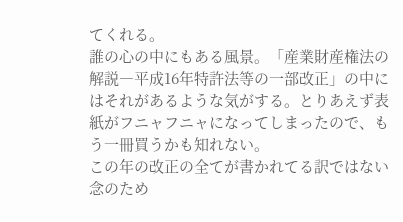てくれる。
誰の心の中にもある風景。「産業財産権法の解説―平成16年特許法等の一部改正」の中にはそれがあるような気がする。とりあえず表紙がフニャフニャになってしまったので、もう一冊買うかも知れない。
この年の改正の全てが書かれてる訳ではない
念のため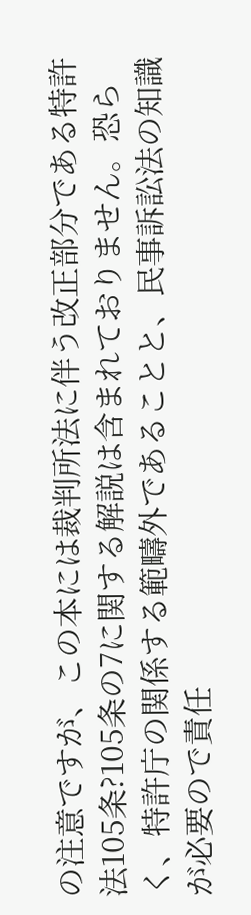の注意ですが、この本には裁判所法に伴う改正部分である特許法105条?105条の7に関する解説は含まれておりません。恐らく、特許庁の関係する範疇外であることと、民事訴訟法の知識が必要ので責任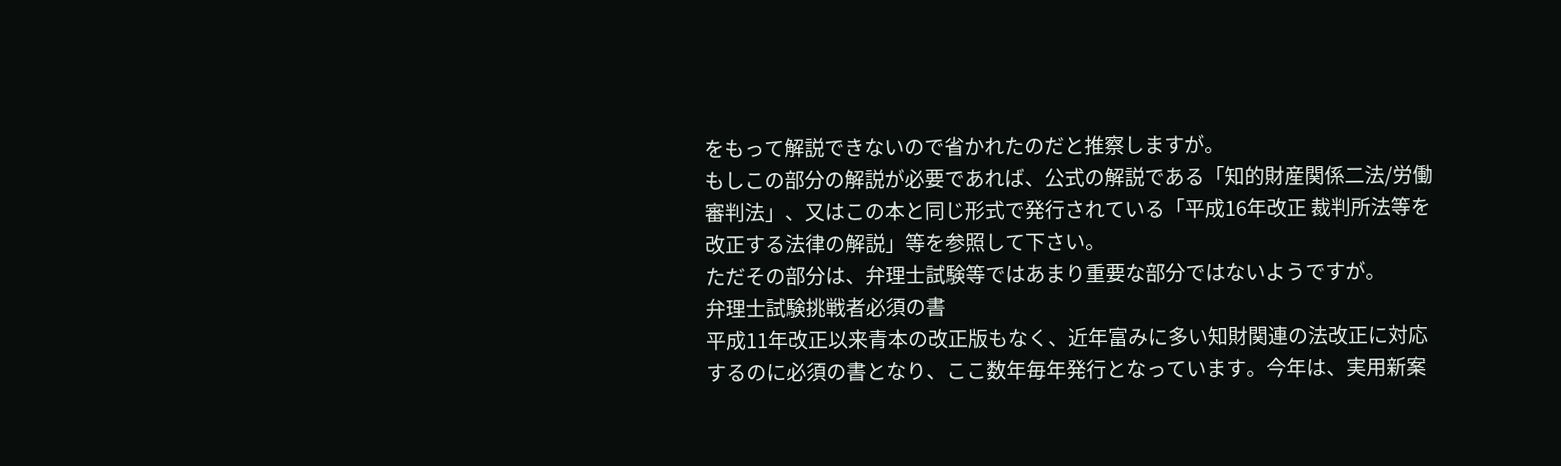をもって解説できないので省かれたのだと推察しますが。
もしこの部分の解説が必要であれば、公式の解説である「知的財産関係二法/労働審判法」、又はこの本と同じ形式で発行されている「平成16年改正 裁判所法等を改正する法律の解説」等を参照して下さい。
ただその部分は、弁理士試験等ではあまり重要な部分ではないようですが。
弁理士試験挑戦者必須の書
平成11年改正以来青本の改正版もなく、近年富みに多い知財関連の法改正に対応するのに必須の書となり、ここ数年毎年発行となっています。今年は、実用新案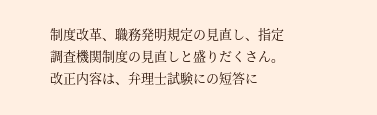制度改革、職務発明規定の見直し、指定調査機関制度の見直しと盛りだくさん。改正内容は、弁理士試験にの短答に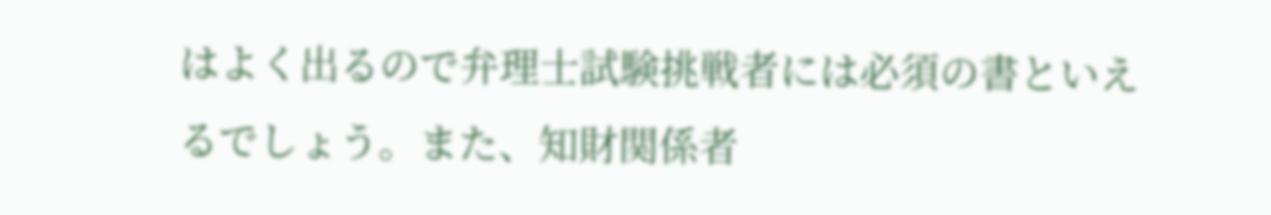はよく出るので弁理士試験挑戦者には必須の書といえるでしょう。また、知財関係者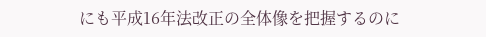にも平成16年法改正の全体像を把握するのに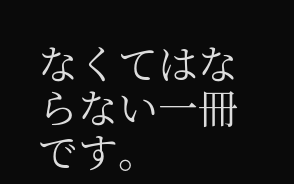なくてはならない一冊です。